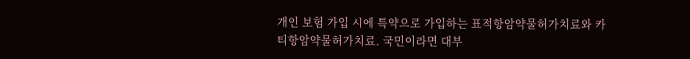개인 보험 가입 시에 특약으로 가입하는 표적항암약물허가치료와 카티항암약물허가치료. 국민이라면 대부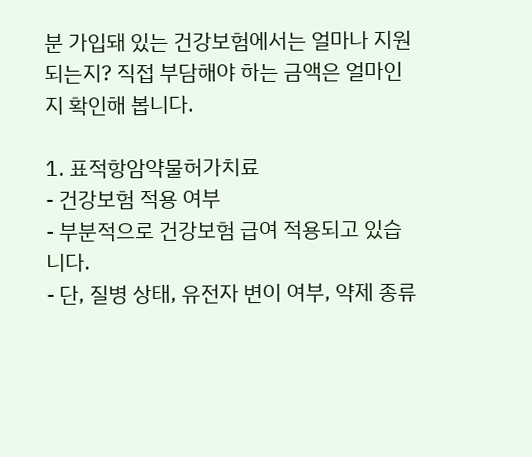분 가입돼 있는 건강보험에서는 얼마나 지원되는지? 직접 부담해야 하는 금액은 얼마인지 확인해 봅니다.

1. 표적항암약물허가치료
- 건강보험 적용 여부
- 부분적으로 건강보험 급여 적용되고 있습니다.
- 단, 질병 상태, 유전자 변이 여부, 약제 종류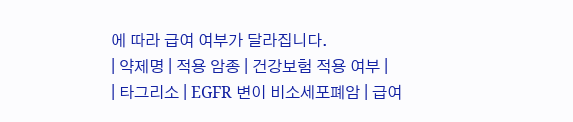에 따라 급여 여부가 달라집니다.
| 약제명 | 적용 암종 | 건강보험 적용 여부 |
| 타그리소 | EGFR 변이 비소세포폐암 | 급여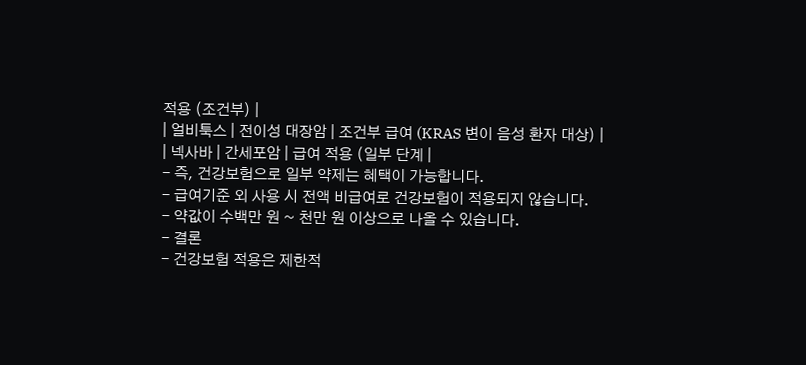적용 (조건부) |
| 얼비툭스 | 전이성 대장암 | 조건부 급여 (KRAS 변이 음성 환자 대상) |
| 넥사바 | 간세포암 | 급여 적용 (일부 단계 |
- 즉, 건강보험으로 일부 약제는 혜택이 가능합니다.
- 급여기준 외 사용 시 전액 비급여로 건강보험이 적용되지 않습니다.
- 약값이 수백만 원 ~ 천만 원 이상으로 나올 수 있습니다.
- 결론
- 건강보험 적용은 제한적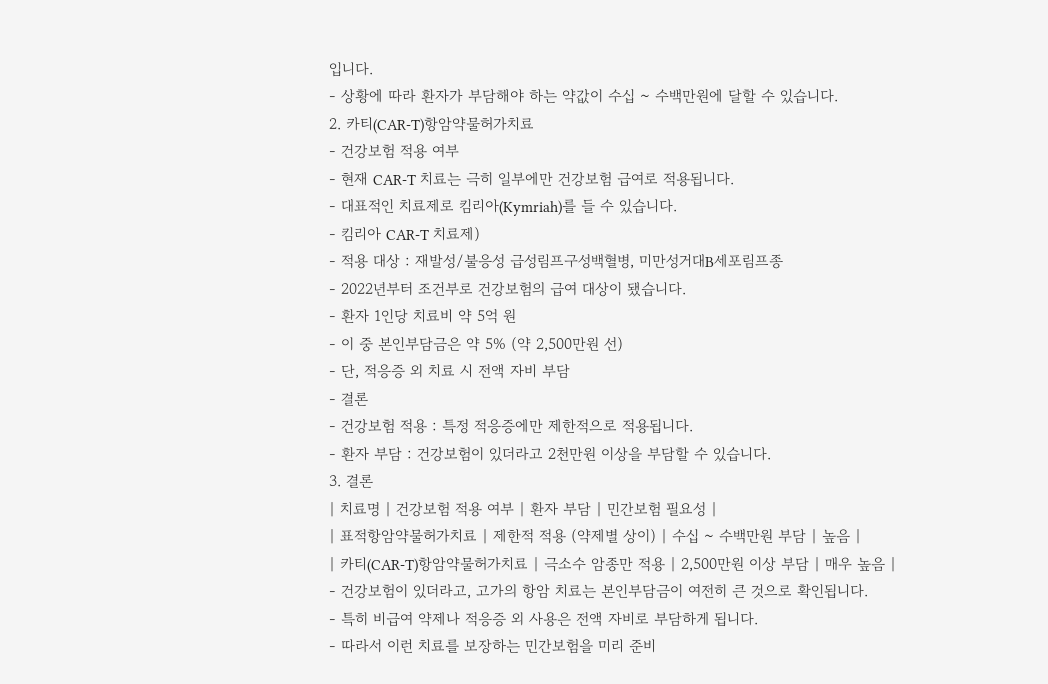입니다.
- 상황에 따라 환자가 부담해야 하는 약값이 수십 ~ 수백만원에 달할 수 있습니다.
2. 카티(CAR-T)항암약물허가치료
- 건강보험 적용 여부
- 현재 CAR-T 치료는 극히 일부에만 건강보험 급여로 적용됩니다.
- 대표적인 치료제로 킴리아(Kymriah)를 들 수 있습니다.
- 킴리아 CAR-T 치료제)
- 적용 대상 : 재발성/불응성 급성림프구성백혈병, 미만성거대B세포림프종
- 2022년부터 조건부로 건강보험의 급여 대상이 됐습니다.
- 환자 1인당 치료비 약 5억 원
- 이 중 본인부담금은 약 5% (약 2,500만원 선)
- 단, 적응증 외 치료 시 전액 자비 부담
- 결론
- 건강보험 적용 : 특정 적응증에만 제한적으로 적용됩니다.
- 환자 부담 : 건강보험이 있더라고 2천만원 이상을 부담할 수 있습니다.
3. 결론
| 치료명 | 건강보험 적용 여부 | 환자 부담 | 민간보험 필요성 |
| 표적항암약물허가치료 | 제한적 적용 (약제별 상이) | 수십 ~ 수백만원 부담 | 높음 |
| 카티(CAR-T)항암약물허가치료 | 극소수 암종만 적용 | 2,500만원 이상 부담 | 매우 높음 |
- 건강보험이 있더라고, 고가의 항암 치료는 본인부담금이 여전히 큰 것으로 확인됩니다.
- 특히 비급여 약제나 적응증 외 사용은 전액 자비로 부담하게 됩니다.
- 따라서 이런 치료를 보장하는 민간보험을 미리 준비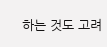하는 것도 고려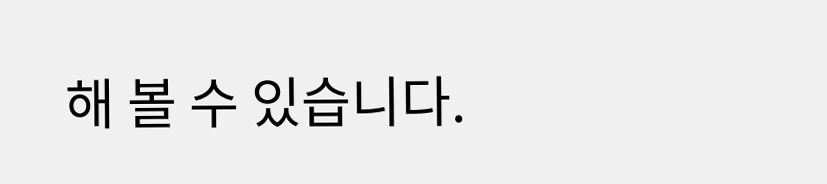해 볼 수 있습니다.